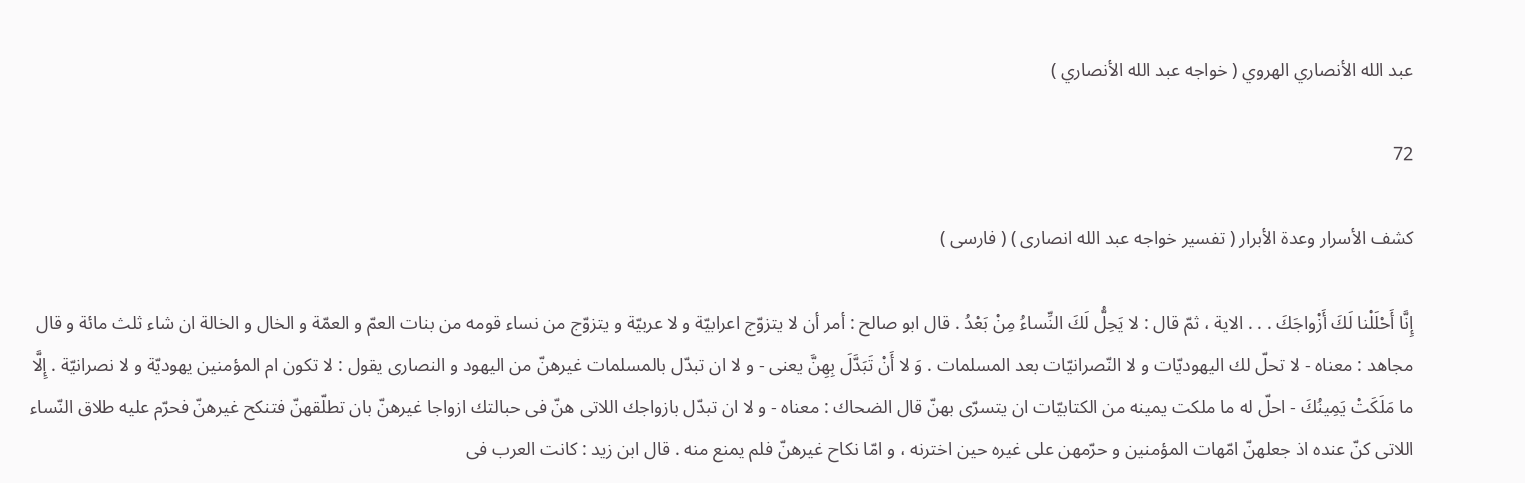عبد الله الأنصاري الهروي ( خواجه عبد الله الأنصاري )

72

كشف الأسرار وعدة الأبرار ( تفسير خواجه عبد الله انصارى ) ( فارسى )

إِنَّا أَحْلَلْنا لَكَ أَزْواجَكَ . . . الاية ، ثمّ قال : لا يَحِلُّ لَكَ النِّساءُ مِنْ بَعْدُ . قال ابو صالح : أمر أن لا يتزوّج اعرابيّة و لا عربيّة و يتزوّج من نساء قومه من بنات العمّ و العمّة و الخال و الخالة ان شاء ثلث مائة و قال مجاهد : معناه - لا تحلّ لك اليهوديّات و لا النّصرانيّات بعد المسلمات . وَ لا أَنْ تَبَدَّلَ بِهِنَّ يعنى - و لا ان تبدّل بالمسلمات غيرهنّ من اليهود و النصارى يقول : لا تكون ام المؤمنين يهوديّة و لا نصرانيّة . إِلَّا ما مَلَكَتْ يَمِينُكَ - احلّ له ما ملكت يمينه من الكتابيّات ان يتسرّى بهنّ قال الضحاك : معناه - و لا ان تبدّل بازواجك اللاتى هنّ فى حبالتك ازواجا غيرهنّ بان تطلّقهنّ فتنكح غيرهنّ فحرّم عليه طلاق النّساء اللاتى كنّ عنده اذ جعلهنّ امّهات المؤمنين و حرّمهن على غيره حين اخترنه ، و امّا نكاح غيرهنّ فلم يمنع منه . قال ابن زيد : كانت العرب فى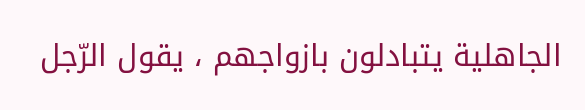الجاهلية يتبادلون بازواجهم ، يقول الرّجل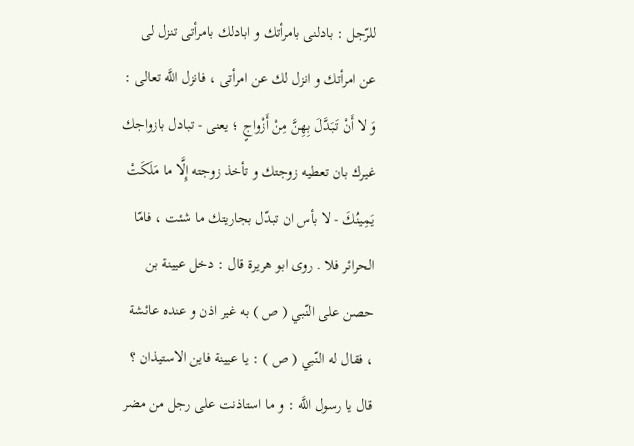للرّجل : بادلنى بامرأتك و ابادلك بامرأتى تنزل لى عن امرأتك و انزل لك عن امرأتى ، فانزل اللَّه تعالى : وَ لا أَنْ تَبَدَّلَ بِهِنَّ مِنْ أَزْواجٍ ؛ يعنى - تبادل بازواجك غيرك بان تعطيه زوجتك و تأخذ زوجته إِلَّا ما مَلَكَتْ يَمِينُكَ - لا بأس ان تبدّل بجاريتك ما شئت ، فامّا الحرائر فلا . روى ابو هريرة قال : دخل عيينة بن حصن على النّبي ( ص ) به غير اذن و عنده عائشة ، فقال له النّبي ( ص ) : يا عيينة فاين الاستيذان ؟ قال يا رسول اللَّه : و ما استاذنت على رجل من مضر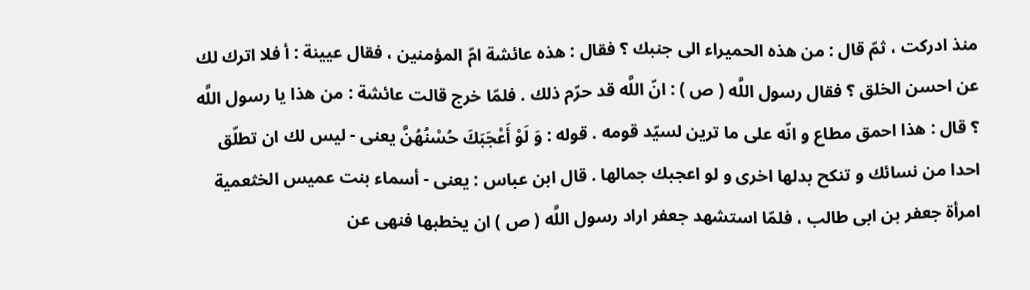منذ ادركت ، ثمّ قال : من هذه الحميراء الى جنبك ؟ فقال : هذه عائشة امّ المؤمنين ، فقال عيينة : أ فلا اترك لك عن احسن الخلق ؟ فقال رسول اللَّه ( ص ) : انّ اللَّه قد حرّم ذلك . فلمّا خرج قالت عائشة : من هذا يا رسول اللَّه ؟ قال : هذا احمق مطاع و انّه على ما ترين لسيّد قومه . قوله : وَ لَوْ أَعْجَبَكَ حُسْنُهُنَّ يعنى - ليس لك ان تطلّق احدا من نسائك و تنكح بدلها اخرى و لو اعجبك جمالها . قال ابن عباس : يعنى - أسماء بنت عميس الخثعمية امرأة جعفر بن ابى طالب ، فلمّا استشهد جعفر اراد رسول اللَّه ( ص ) ان يخطبها فنهى عن